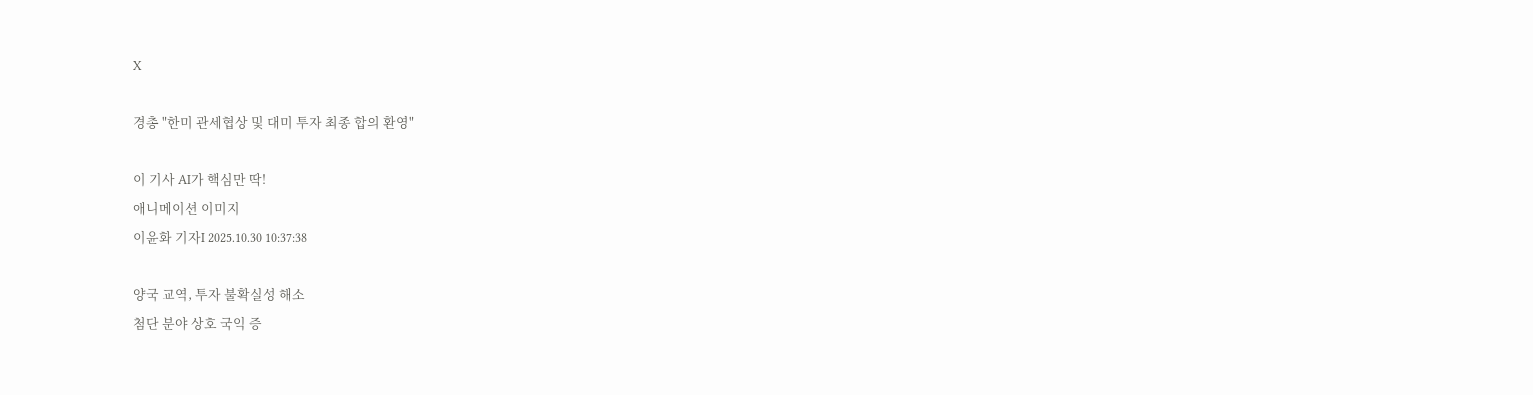X

경총 "한미 관세협상 및 대미 투자 최종 합의 환영"

이 기사 AI가 핵심만 딱!
애니메이션 이미지
이윤화 기자I 2025.10.30 10:37:38

양국 교역, 투자 불확실성 해소
첨단 분야 상호 국익 증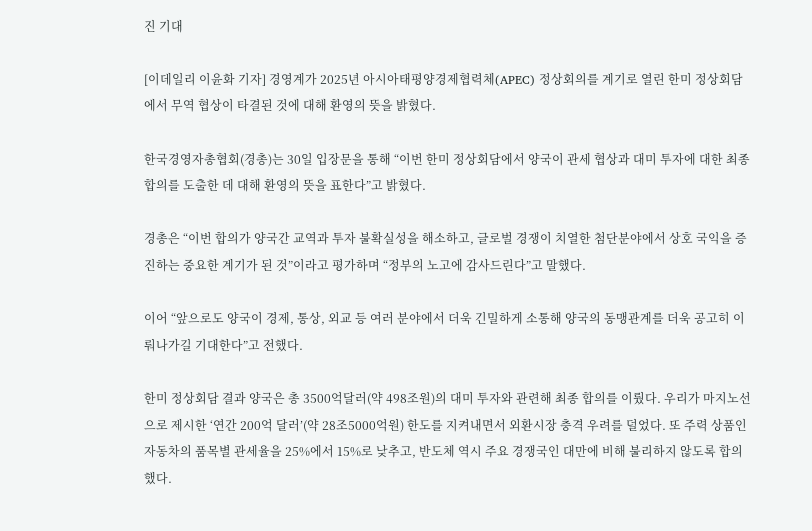진 기대

[이데일리 이윤화 기자] 경영계가 2025년 아시아태평양경제협력체(APEC) 정상회의를 계기로 열린 한미 정상회담에서 무역 협상이 타결된 것에 대해 환영의 뜻을 밝혔다.

한국경영자총협회(경총)는 30일 입장문을 통해 “이번 한미 정상회담에서 양국이 관세 협상과 대미 투자에 대한 최종 합의를 도출한 데 대해 환영의 뜻을 표한다”고 밝혔다.

경총은 “이번 합의가 양국간 교역과 투자 불확실성을 해소하고, 글로벌 경쟁이 치열한 첨단분야에서 상호 국익을 증진하는 중요한 계기가 된 것”이라고 평가하며 “정부의 노고에 감사드린다”고 말했다.

이어 “앞으로도 양국이 경제, 통상, 외교 등 여러 분야에서 더욱 긴밀하게 소통해 양국의 동맹관계를 더욱 공고히 이뤄나가길 기대한다”고 전했다.

한미 정상회담 결과 양국은 총 3500억달러(약 498조원)의 대미 투자와 관련해 최종 합의를 이뤘다. 우리가 마지노선으로 제시한 ‘연간 200억 달러’(약 28조5000억원) 한도를 지켜내면서 외환시장 충격 우려를 덜었다. 또 주력 상품인 자동차의 품목별 관세율을 25%에서 15%로 낮추고, 반도체 역시 주요 경쟁국인 대만에 비해 불리하지 않도록 합의했다.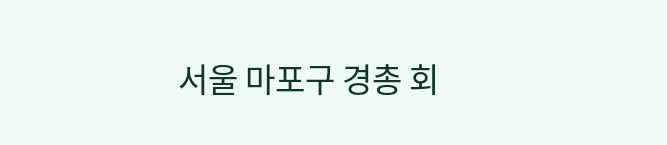서울 마포구 경총 회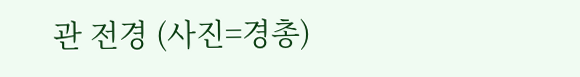관 전경 (사진=경총)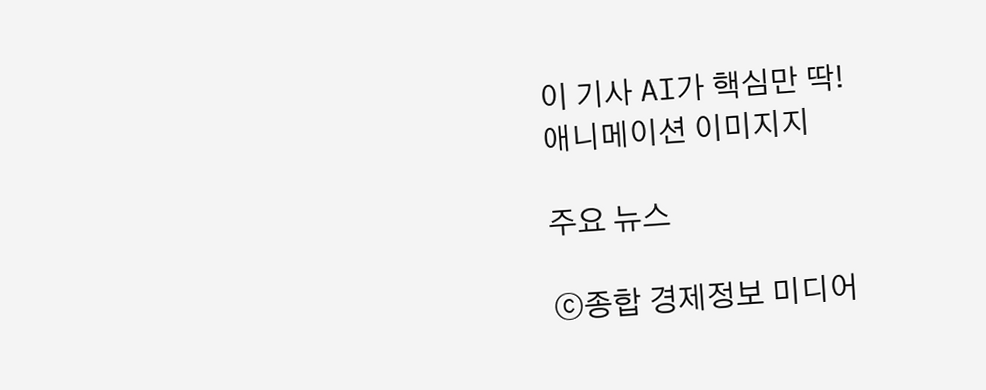이 기사 AI가 핵심만 딱!
애니메이션 이미지지

주요 뉴스

ⓒ종합 경제정보 미디어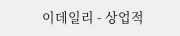이데일리 - 상업적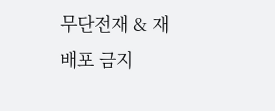무단전재 & 재배포 금지